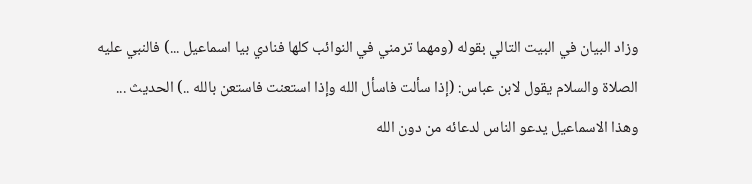وزاد البيان في البيت التالي بقوله (ومهما ترمني في النوائب كلها فنادي بيا اسماعيل ...) فالنبي عليه الصلاة والسلام يقول لابن عباس: (إذا سألت فاسأل الله وإذا استعنت فاستعن بالله ..) الحديث ... وهذا الاسماعيل يدعو الناس لدعائه من دون الله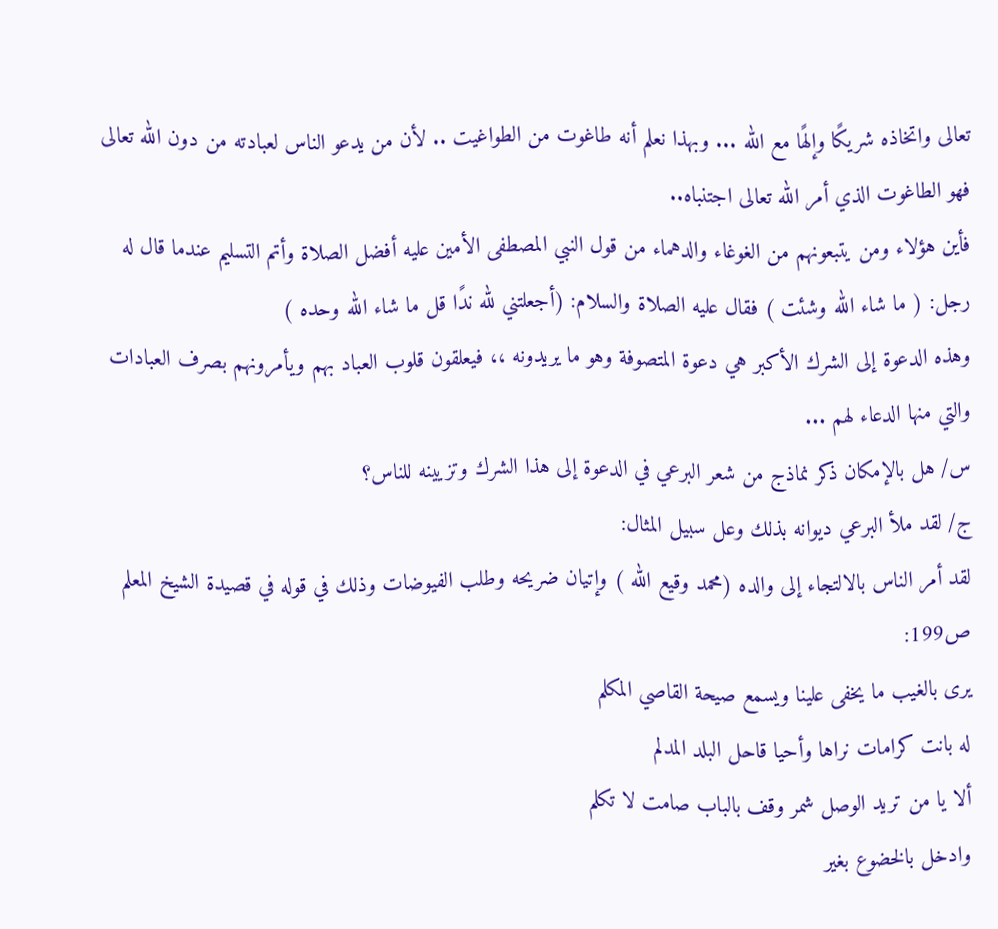تعالى واتخاذه شريكًا وإلهًا مع الله ... وبهذا نعلم أنه طاغوت من الطواغيت .. لأن من يدعو الناس لعبادته من دون الله تعالى فهو الطاغوت الذي أمر الله تعالى اجتنباه..
فأين هؤلاء ومن يتبعونهم من الغوغاء والدهماء من قول النبي المصطفى الأمين عليه أفضل الصلاة وأتم التسليم عندما قال له رجل: ( ما شاء الله وشئت ) فقال عليه الصلاة والسلام: (أجعلتني لله ندًا قل ما شاء الله وحده )
وهذه الدعوة إلى الشرك الأكبر هي دعوة المتصوفة وهو ما يريدونه ،، فيعلقون قلوب العباد بهم ويأمرونهم بصرف العبادات والتي منها الدعاء لهم ...
س/ هل بالإمكان ذكر نماذج من شعر البرعي في الدعوة إلى هذا الشرك وتزيينه للناس؟
ج/ لقد ملأ البرعي ديوانه بذلك وعل سبيل المثال:
لقد أمر الناس بالالتجاء إلى والده (محمد وقيع الله ) وإتيان ضريحه وطلب الفيوضات وذلك في قوله في قصيدة الشيخ المعلم ص199:
يرى بالغيب ما يخفى علينا ويسمع صيحة القاصي المكلم
له بانت كرامات نراها وأحيا قاحل البلد المدلم
ألا يا من تريد الوصل شمر وقف بالباب صامت لا تكلم
وادخل بالخضوع بغير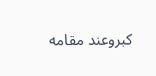كبروعند مقامه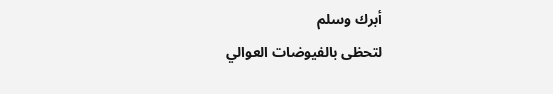أبرك وسلم
لتحظى بالفيوضات العوالي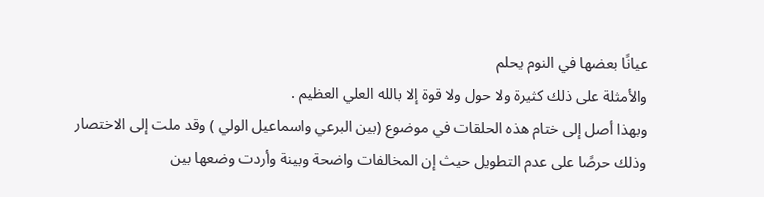عيانًا بعضها في النوم يحلم
والأمثلة على ذلك كثيرة ولا حول ولا قوة إلا بالله العلي العظيم .
وبهذا أصل إلى ختام هذه الحلقات في موضوع (بين البرعي واسماعيل الولي ) وقد ملت إلى الاختصار وذلك حرصًا على عدم التطويل حيث إن المخالفات واضحة وبينة وأردت وضعها بين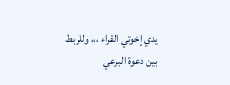يدي إخوتي القراء ،،، وللربط بين دعوة البرعي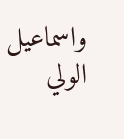واسماعيل الولي